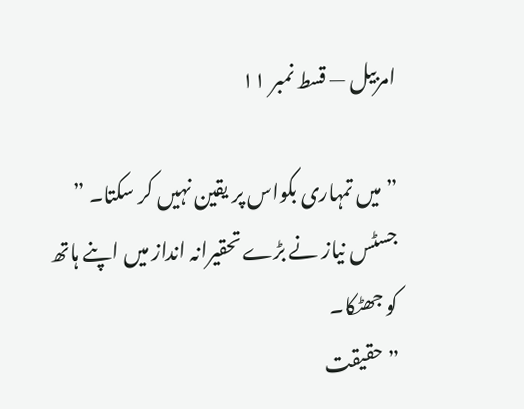امربیل — قسط نمبر ۱۱

”میں تمہاری بکواس پر یقین نہیں کر سکتا۔ ” جسٹس نیاز نے بڑے تحقیرانہ انداز میں اپنے ہاتھ کو جھٹکا۔
”حقیقت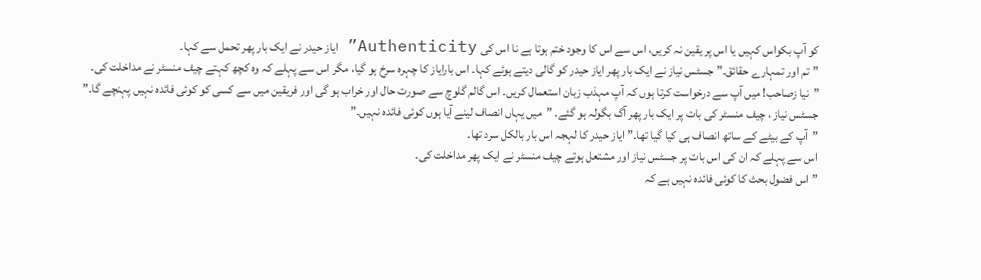کو آپ بکواس کہیں یا اس پر یقین نہ کریں، اس سے اس کا وجود ختم ہوتا ہے نا اس کی Authenticity” ایاز حیدر نے ایک بار پھر تحمل سے کہا۔
”تم اور تمہارے حقائق۔” جسٹس نیاز نے ایک بار پھر ایاز حیدر کو گالی دیتے ہوئے کہا۔ اس بارایاز کا چہرہ سرخ ہو گیا، مگر اس سے پہلے کہ وہ کچھ کہتے چیف منسٹر نے مداخلت کی۔
”نیا زصاحب! میں آپ سے درخواست کرتا ہوں کہ آپ مہذب زبان استعمال کریں۔ اس گالم گلوچ سے صورت حال اور خراب ہو گی اور فریقین میں سے کسی کو کوئی فائدہ نہیں پہنچے گا۔”
جسٹس نیاز ، چیف منسٹر کی بات پر ایک بار پھر آگ بگولہ ہو گئے۔ ”میں یہاں انصاف لینے آیا ہوں کوئی فائدہ نہیں۔”
”آپ کے بیٹے کے ساتھ انصاف ہی کیا گیا تھا۔” ایاز حیدر کا لہجہ اس بار بالکل سرد تھا۔
اس سے پہلے کہ ان کی اس بات پر جسٹس نیاز اور مشتعل ہوتے چیف منسٹر نے ایک پھر مداخلت کی۔
”اس فضول بحث کا کوئی فائدہ نہیں ہے کہ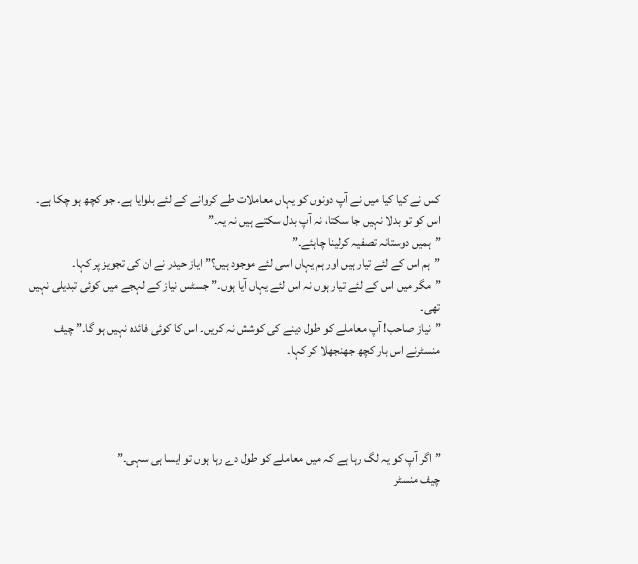کس نے کیا کیا میں نے آپ دونوں کو یہاں معاملات طے کروانے کے لئے بلوایا ہے۔ جو کچھ ہو چکا ہے۔ اس کو تو بدلا نہیں جا سکتا، نہ آپ بدل سکتے ہیں نہ یہ۔”
”ہمیں دوستانہ تصفیہ کرلینا چاہئے۔”
”ہم اس کے لئے تیار ہیں اور ہم یہاں اسی لئے موجود ہیں؟” ایاز حیدر نے ان کی تجویز پر کہا۔
”مگر میں اس کے لئے تیار ہوں نہ اس لئے یہاں آیا ہوں۔” جسٹس نیاز کے لہجے میں کوئی تبدیلی نہیں تھی۔
”نیاز صاحب! آپ معاملے کو طول دینے کی کوشش نہ کریں۔ اس کا کوئی فائدہ نہیں ہو گا۔” چیف منسٹرنے اس بار کچھ جھنجھلا کر کہا۔




”اگر آپ کو یہ لگ رہا ہے کہ میں معاملے کو طول دے رہا ہوں تو ایسا ہی سہی۔”
چیف منسٹر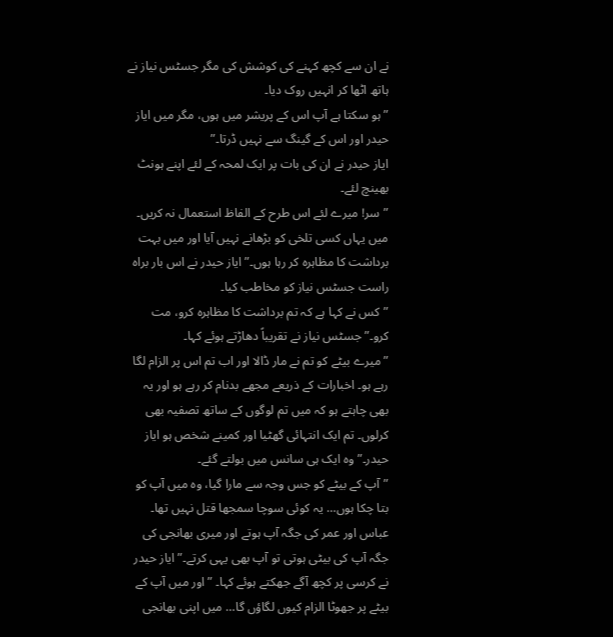نے ان سے کچھ کہنے کی کوشش کی مگر جسٹس نیاز نے ہاتھ اٹھا کر انہیں روک دیا۔
”ہو سکتا ہے آپ اس کے پریشر میں ہوں، مگر میں ایاز حیدر اور اس کے گینگ سے نہیں ڈرتا۔”
ایاز حیدر نے ان کی بات پر ایک لمحہ کے لئے اپنے ہونٹ بھینچ لئے۔
”سر! میرے لئے اس طرح کے الفاظ استعمال نہ کریں۔ میں یہاں کسی تلخی کو بڑھانے نہیں آیا اور میں بہت برداشت کا مظاہرہ کر رہا ہوں۔” ایاز حیدر نے اس بار براہ راست جسٹس نیاز کو مخاطب کیا۔
”کس نے کہا ہے کہ تم برداشت کا مظاہرہ کرو، مت کرو۔” جسٹس نیاز نے تقریباً دھاڑتے ہوئے کہا۔
”میرے بیٹے کو تم نے مار ڈالا اور اب تم اس پر الزام لگا رہے ہو۔ اخبارات کے ذریعے مجھے بدنام کر رہے ہو اور یہ بھی چاہتے ہو کہ میں تم لوگوں کے ساتھ تصفیہ بھی کرلوں۔ تم ایک انتہائی گھٹیا اور کمینے شخص ہو ایاز حیدر۔” وہ ایک ہی سانس میں بولتے گئے۔
”آپ کے بیٹے کو جس وجہ سے مارا گیا، وہ میں آپ کو بتا چکا ہوں… یہ کوئی سوچا سمجھا قتل نہیں تھا۔ عباس اور عمر کی جگہ آپ ہوتے اور میری بھانجی کی جگہ آپ کی بیٹی ہوتی تو آپ بھی یہی کرتے۔” ایاز حیدر نے کرسی پر کچھ آگے جھکتے ہوئے کہا۔ ”اور میں آپ کے بیٹے پر جھوٹا الزام کیوں لگاؤں گا… میں اپنی بھانجی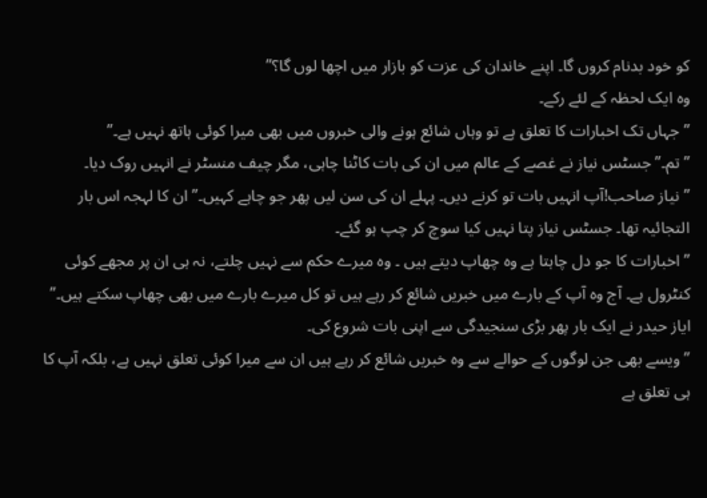کو خود بدنام کروں گا۔ اپنے خاندان کی عزت کو بازار میں اچھا لوں گا؟”
وہ ایک لحظہ کے لئے رکے۔
”جہاں تک اخبارات کا تعلق ہے تو وہاں شائع ہونے والی خبروں میں بھی میرا کوئی ہاتھ نہیں ہے۔”
”تم۔” جسٹس نیاز نے غصے کے عالم میں ان کی بات کاٹنا چاہی، مگر چیف منسٹر نے انہیں روک دیا۔
”نیاز صاحب!آپ انہیں بات تو کرنے دیں۔ پہلے ان کی سن لیں پھر جو چاہے کہیں۔” ان کا لہجہ اس بار التجائیہ تھا۔ جسٹس نیاز پتا نہیں کیا سوچ کر چپ ہو گئے۔
”اخبارات کا جو دل چاہتا ہے وہ چھاپ دیتے ہیں ۔ وہ میرے حکم سے نہیں چلتے، نہ ہی ان پر مجھے کوئی کنٹرول ہے۔ آج وہ آپ کے بارے میں خبریں شائع کر رہے ہیں تو کل میرے بارے میں بھی چھاپ سکتے ہیں۔”
ایاز حیدر نے ایک بار پھر بڑی سنجیدگی سے اپنی بات شروع کی۔
”ویسے بھی جن لوگوں کے حوالے سے وہ خبریں شائع کر رہے ہیں ان سے میرا کوئی تعلق نہیں ہے، بلکہ آپ کا ہی تعلق ہے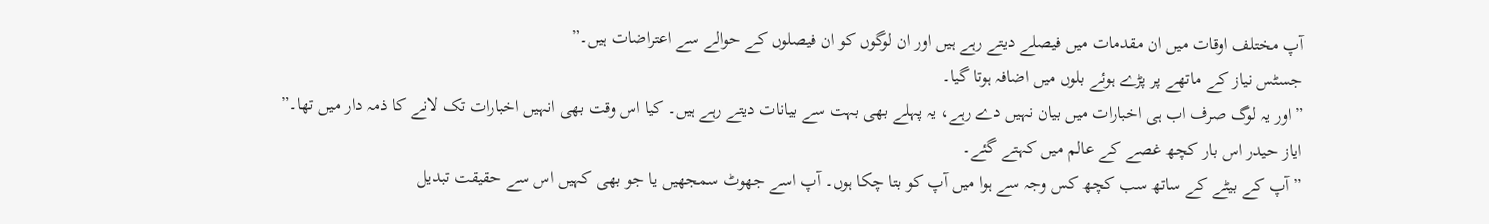آپ مختلف اوقات میں ان مقدمات میں فیصلے دیتے رہے ہیں اور ان لوگوں کو ان فیصلوں کے حوالے سے اعتراضات ہیں۔”
جسٹس نیاز کے ماتھے پر پڑے ہوئے بلوں میں اضافہ ہوتا گیا۔
”اور یہ لوگ صرف اب ہی اخبارات میں بیان نہیں دے رہے، یہ پہلے بھی بہت سے بیانات دیتے رہے ہیں۔ کیا اس وقت بھی انہیں اخبارات تک لانے کا ذمہ دار میں تھا۔”
ایاز حیدر اس بار کچھ غصے کے عالم میں کہتے گئے۔
”آپ کے بیٹے کے ساتھ سب کچھ کس وجہ سے ہوا میں آپ کو بتا چکا ہوں۔ آپ اسے جھوٹ سمجھیں یا جو بھی کہیں اس سے حقیقت تبدیل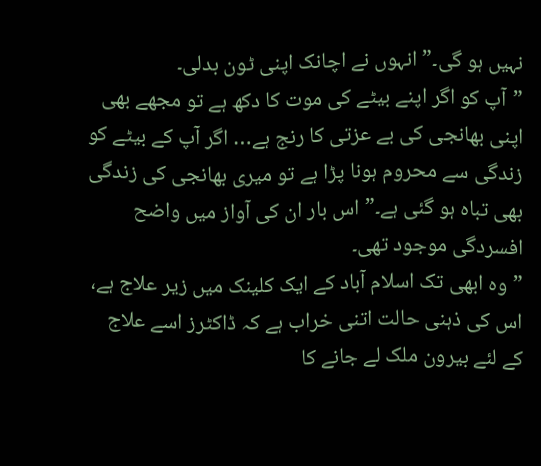نہیں ہو گی۔” انہوں نے اچانک اپنی ٹون بدلی۔
”آپ کو اگر اپنے بیٹے کی موت کا دکھ ہے تو مجھے بھی اپنی بھانجی کی بے عزتی کا رنج ہے… اگر آپ کے بیٹے کو زندگی سے محروم ہونا پڑا ہے تو میری بھانجی کی زندگی بھی تباہ ہو گئی ہے۔” اس بار ان کی آواز میں واضح افسردگی موجود تھی۔
”وہ ابھی تک اسلام آباد کے ایک کلینک میں زیر علاج ہے، اس کی ذہنی حالت اتنی خراب ہے کہ ڈاکٹرز اسے علاج کے لئے بیرون ملک لے جانے کا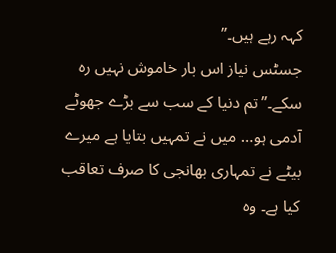کہہ رہے ہیں۔”
جسٹس نیاز اس بار خاموش نہیں رہ سکے۔”تم دنیا کے سب سے بڑے جھوٹے آدمی ہو… میں نے تمہیں بتایا ہے میرے بیٹے نے تمہاری بھانجی کا صرف تعاقب کیا ہے۔ وہ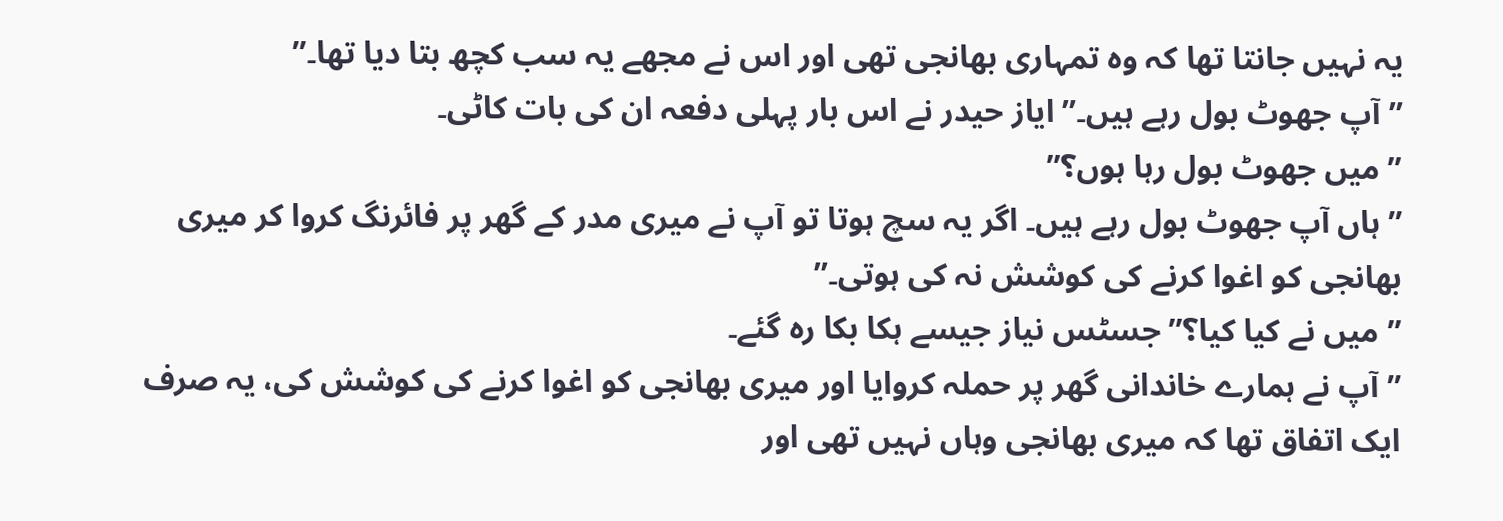یہ نہیں جانتا تھا کہ وہ تمہاری بھانجی تھی اور اس نے مجھے یہ سب کچھ بتا دیا تھا۔”
”آپ جھوٹ بول رہے ہیں۔” ایاز حیدر نے اس بار پہلی دفعہ ان کی بات کاٹی۔
”میں جھوٹ بول رہا ہوں؟”
”ہاں آپ جھوٹ بول رہے ہیں۔ اگر یہ سچ ہوتا تو آپ نے میری مدر کے گھر پر فائرنگ کروا کر میری بھانجی کو اغوا کرنے کی کوشش نہ کی ہوتی۔”
”میں نے کیا کیا؟” جسٹس نیاز جیسے ہکا بکا رہ گئے۔
”آپ نے ہمارے خاندانی گھر پر حملہ کروایا اور میری بھانجی کو اغوا کرنے کی کوشش کی، یہ صرف ایک اتفاق تھا کہ میری بھانجی وہاں نہیں تھی اور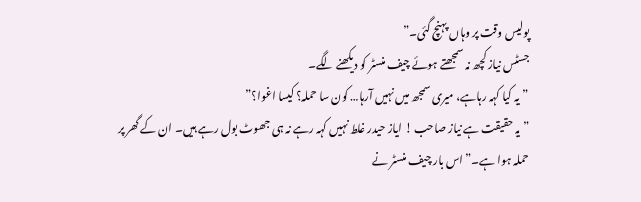پولیس وقت پر وہاں پہنچ گئی۔”
جسٹس نیاز کچھ نہ سمجھتے ہوئے چیف منسٹر کو دیکھنے لگے۔
”یہ کیا کہہ رہاہے، میری سمجھ میں نہیں آرہا… کون سا حملہ؟ کیسا اغوا؟”
”یہ حقیقت ہے نیاز صاحب ! ایاز حیدر غلط نہیں کہہ رہے نہ ہی جھوٹ بول رہے ہیں۔ ان کے گھر پر حملہ ہوا ہے۔” اس بار چیف منسٹر نے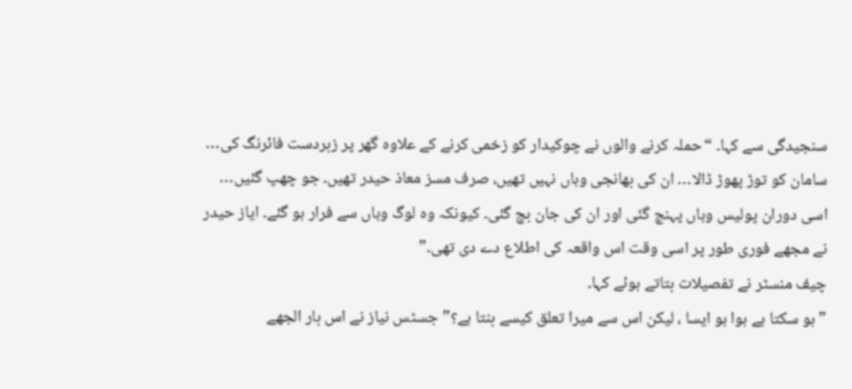سنجیدگی سے کہا۔ “حملہ کرنے والوں نے چوکیدار کو زخمی کرنے کے علاوہ گھر پر زبردست فائرنگ کی… سامان کو توڑ پھوڑ ڈالا… ان کی بھانجی وہاں نہیں تھیں، صرف مسز معاذ حیدر تھیں۔ جو چھپ گئیں… اسی دوران پولیس وہاں پہنچ گئی اور ان کی جان بچ گئی۔ کیونکہ وہ لوگ وہاں سے فرار ہو گئے۔ ایاز حیدر نے مجھے فوری طور پر اسی وقت اس واقعہ کی اطلاع دے دی تھی۔”
چیف منسٹر نے تفصیلات بتاتے ہوئے کہا۔
”ہو سکتا ہے ہوا ہو ایسا ، لیکن اس سے میرا تعلق کیسے بنتا ہے؟” جسٹس نیاز نے اس بار الجھے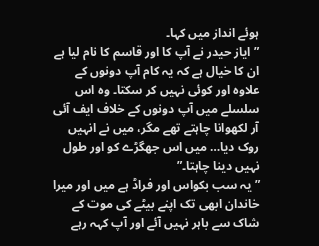ہوئے انداز میں کہا۔
”ایاز حیدر نے آپ کا اور قاسم کا نام لیا ہے ان کا خیال ہے کہ یہ کام آپ دونوں کے علاوہ اور کوئی نہیں کر سکتا۔ وہ اس سلسلے میں آپ دونوں کے خلاف ایف آئی آر لکھوانا چاہتے تھے مگر، میں نے انہیں روک دیا… میں اس جھگڑے کو اور طول نہیں دینا چاہتا۔”
”یہ سب بکواس اور فراڈ ہے میں اور میرا خاندان ابھی تک اپنے بیٹے کی موت کے شاک سے باہر نہیں آئے اور آپ کہہ رہے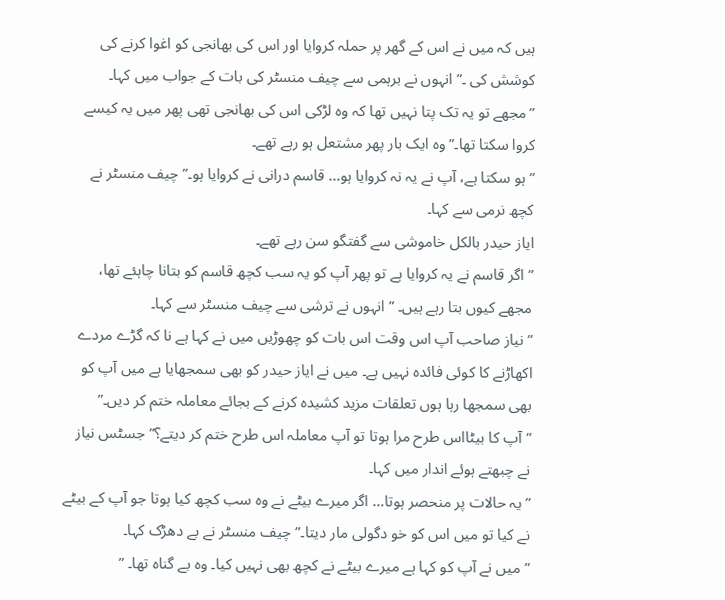ہیں کہ میں نے اس کے گھر پر حملہ کروایا اور اس کی بھانجی کو اغوا کرنے کی کوشش کی ۔” انہوں نے برہمی سے چیف منسٹر کی بات کے جواب میں کہا۔
”مجھے تو یہ تک پتا نہیں تھا کہ وہ لڑکی اس کی بھانجی تھی پھر میں یہ کیسے کروا سکتا تھا۔” وہ ایک بار پھر مشتعل ہو رہے تھے۔
”ہو سکتا ہے، آپ نے یہ نہ کروایا ہو… قاسم درانی نے کروایا ہو۔” چیف منسٹر نے کچھ نرمی سے کہا۔
ایاز حیدر بالکل خاموشی سے گفتگو سن رہے تھے۔
”اگر قاسم نے یہ کروایا ہے تو پھر آپ کو یہ سب کچھ قاسم کو بتانا چاہئے تھا، مجھے کیوں بتا رہے ہیں۔ ” انہوں نے ترشی سے چیف منسٹر سے کہا۔
”نیاز صاحب آپ اس وقت اس بات کو چھوڑیں میں نے کہا ہے نا کہ گڑے مردے اکھاڑنے کا کوئی فائدہ نہیں ہے۔ میں نے ایاز حیدر کو بھی سمجھایا ہے میں آپ کو بھی سمجھا رہا ہوں تعلقات مزید کشیدہ کرنے کے بجائے معاملہ ختم کر دیں۔”
”آپ کا بیٹااس طرح مرا ہوتا تو آپ معاملہ اس طرح ختم کر دیتے؟” جسٹس نیاز نے چبھتے ہوئے اندار میں کہا۔
”یہ حالات پر منحصر ہوتا… اگر میرے بیٹے نے وہ سب کچھ کیا ہوتا جو آپ کے بیٹے نے کیا تو میں اس کو خو دگولی مار دیتا۔” چیف منسٹر نے بے دھڑک کہا۔
”میں نے آپ کو کہا ہے میرے بیٹے نے کچھ بھی نہیں کیا۔ وہ بے گناہ تھا۔ ”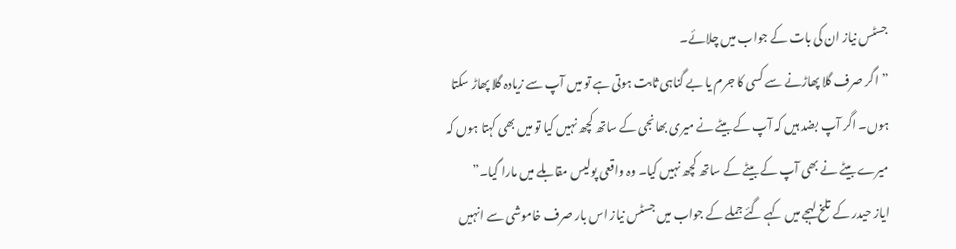جسٹس نیاز ان کی بات کے جواب میں چلائے۔
”اگر صرف گلا پھاڑنے سے کسی کا جرم یا بے گناہی ثابت ہوتی ہے تو میں آپ سے زیادہ گلا پھاڑ سکتا ہوں۔ اگر آپ بضد ہیں کہ آپ کے بیٹے نے میری بھانجی کے ساتھ کچھ نہیں کیا تو میں بھی کہتا ہوں کہ میرے بیٹے نے بھی آپ کے بیٹے کے ساتھ کچھ نہیں کیا۔ وہ واقعی پولیس مقابلے میں مارا گیا۔”
ایاز حیدر کے تلخ لہجے میں کہے گئے جملے کے جواب میں جسٹس نیاز اس بار صرف خاموشی سے انہیں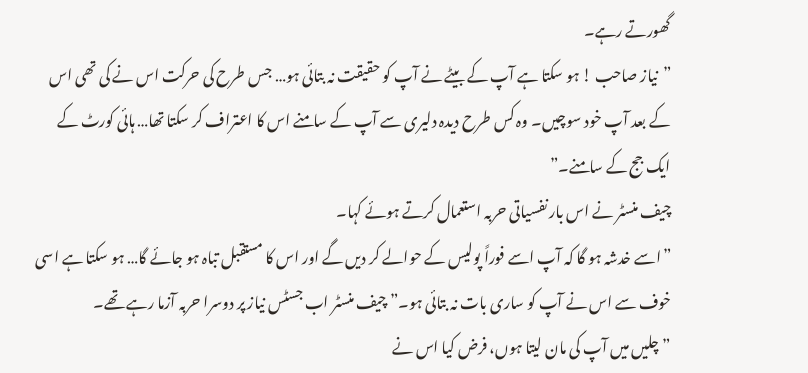گھورتے رہے۔
”نیاز صاحب ! ہو سکتا ہے آپ کے بیٹے نے آپ کو حقیقت نہ بتائی ہو… جس طرح کی حرکت اس نے کی تھی اس کے بعد آپ خود سوچیں۔ وہ کس طرح دیدہ دلیری سے آپ کے سامنے اس کا اعتراف کر سکتا تھا… ہائی کورٹ کے ایک جج کے سامنے۔”
چیف منسٹر نے اس بار نفسیاتی حربہ استعمال کرتے ہوئے کہا۔
”اسے خدشہ ہو گا کہ آپ اسے فوراً پولیس کے حوالے کر دیں گے اور اس کا مستقبل تباہ ہو جائے گا… ہو سکتا ہے اسی خوف سے اس نے آپ کو ساری بات نہ بتائی ہو۔” چیف منسٹر اب جسٹس نیاز پر دوسرا حربہ آزما رہے تھے۔
”چلیں میں آپ کی مان لیتا ہوں، فرض کیا اس نے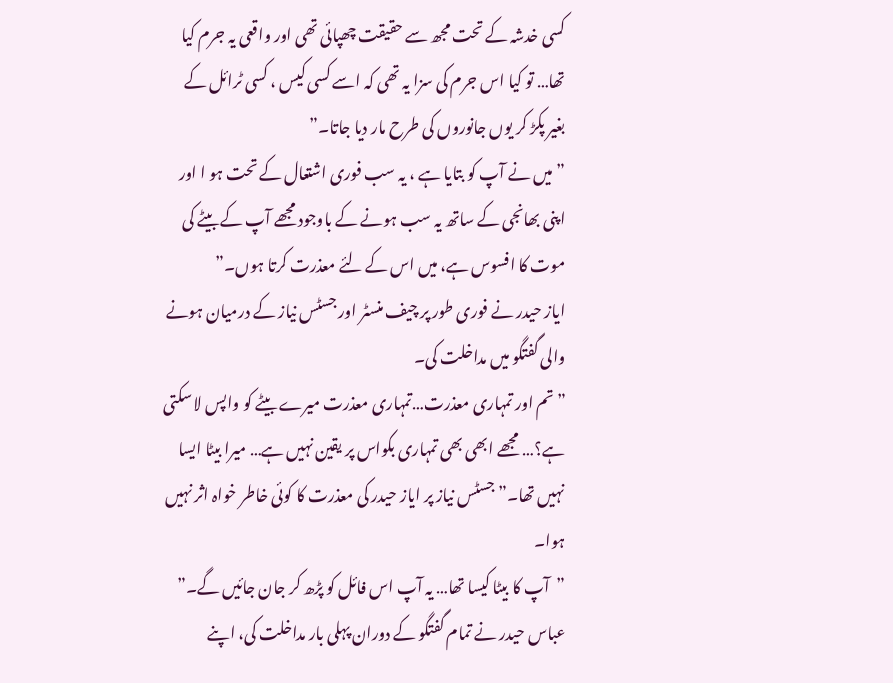کسی خدشہ کے تحت مجھ سے حقیقت چھپائی تھی اور واقعی یہ جرم کیا تھا… تو کیا اس جرم کی سزا یہ تھی کہ اسے کسی کیس ، کسی ٹرائل کے بغیر پکڑ کر یوں جانوروں کی طرح مار دیا جاتا۔”
”میں نے آپ کو بتایا ہے ، یہ سب فوری اشتعال کے تحت ہو ا اور اپنی بھانجی کے ساتھ یہ سب ہونے کے باوجود مجھے آپ کے بیٹے کی موت کا افسوس ہے، میں اس کے لئے معذرت کرتا ہوں۔”
ایاز حیدر نے فوری طور پر چیف منسٹر اور جسٹس نیاز کے درمیان ہونے والی گفتگو میں مداخلت کی۔
”تم اور تمہاری معذرت…تمہاری معذرت میرے بیٹے کو واپس لا سکتی ہے؟… مجھے ابھی بھی تمہاری بکواس پر یقین نہیں ہے… میرا بیٹا ایسا نہیں تھا۔” جسٹس نیاز پر ایاز حیدر کی معذرت کا کوئی خاطر خواہ اثر نہیں ہوا۔
”آپ کا بیٹا کیسا تھا… یہ آپ اس فائل کو پڑھ کر جان جائیں گے۔”
عباس حیدر نے تمام گفتگو کے دوران پہلی بار مداخلت کی، اپنے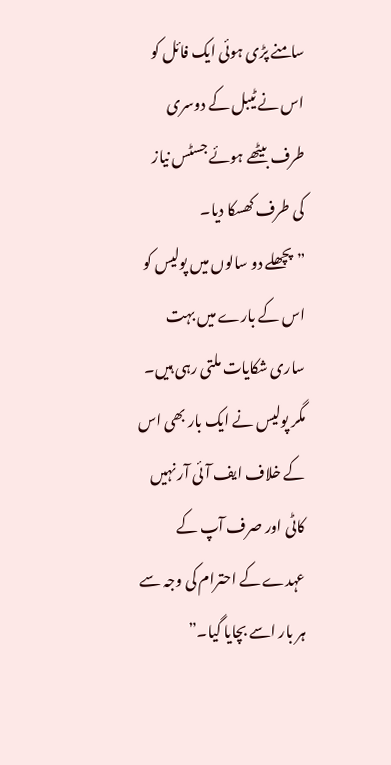سامنے پڑی ہوئی ایک فائل کو اس نے ٹیبل کے دوسری طرف بیٹھے ہوئے جسٹس نیاز کی طرف کھسکا دیا۔
”پچھلے دو سالوں میں پولیس کو اس کے بارے میں بہت ساری شکایات ملتی رہی ہیں۔ مگر پولیس نے ایک بار بھی اس کے خلاف ایف آئی آر نہیں کاٹی اور صرف آپ کے عہدے کے احترام کی وجہ سے ہر بار اسے بچایا گیا۔”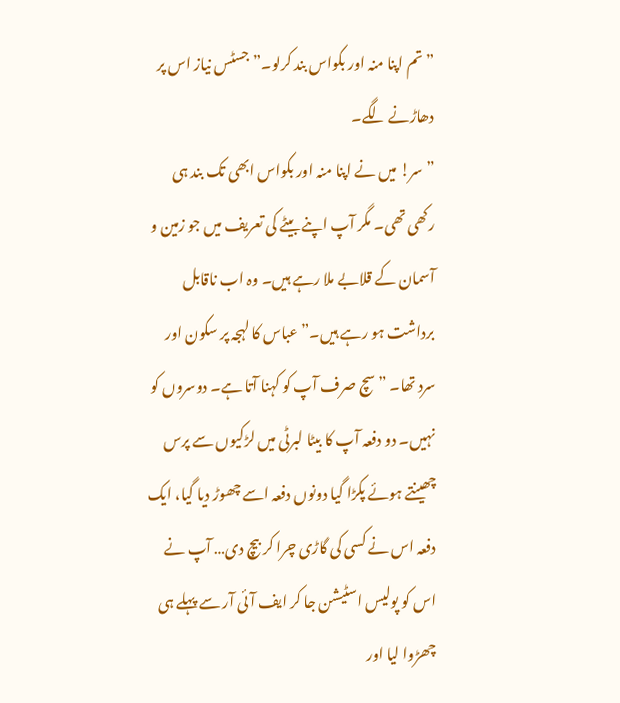”تم اپنا منہ اور بکواس بند کرلو۔” جسٹس نیاز اس پر دھاڑنے لگے۔
”سر! میں نے اپنا منہ اور بکواس ابھی تک بند ہی رکھی تھی۔ مگر آپ اپنے بیٹے کی تعریف میں جو زمین و آسمان کے قلابے ملا رہے ہیں۔ وہ اب ناقابل برداشت ہو رہے ہیں۔” عباس کا لہجہ پر سکون اور سرد تھا۔ ”سچ صرف آپ کو کہنا آتا ہے۔ دوسروں کو نہیں۔ دو دفعہ آپ کا بیٹا لبرٹی میں لڑکیوں سے پرس چھینتے ہوئے پکڑا گیا دونوں دفعہ اسے چھوڑ دیا گیا، ایک دفعہ اس نے کسی کی گاڑی چرا کر بیچ دی… آپ نے اس کو پولیس اسٹیشن جا کر ایف آئی آر سے پہلے ہی چھڑوا لیا اور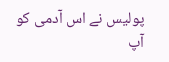پولیس نے اس آدمی کو آپ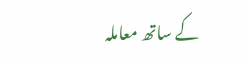کے ساتھ معاملہ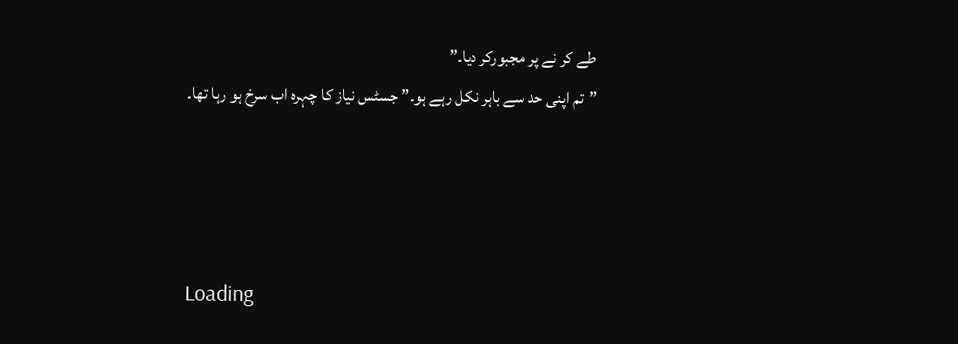طے کر نے پر مجبورکر دیا۔”
”تم اپنی حد سے باہر نکل رہے ہو۔” جسٹس نیاز کا چہرہ اب سرخ ہو رہا تھا۔




Loading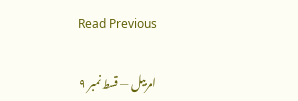Read Previous

امربیل — قسط نمبر ۹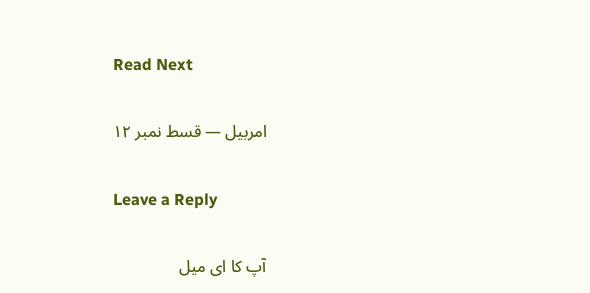Read Next

امربیل — قسط نمبر ۱۲

Leave a Reply

آپ کا ای میل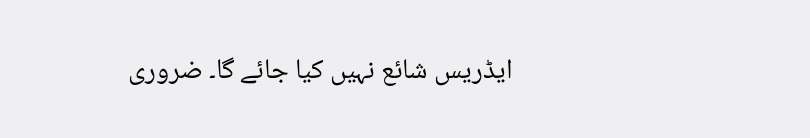ایڈریس شائع نہیں کیا جائے گا۔ ضروری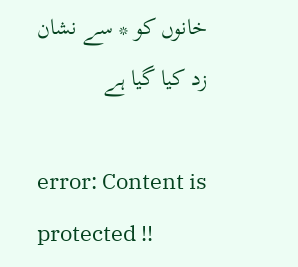خانوں کو * سے نشان زد کیا گیا ہے

error: Content is protected !!